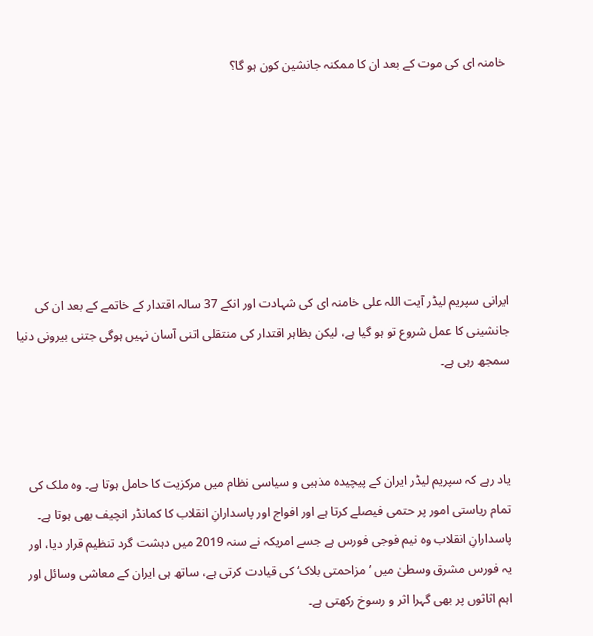خامنہ ای کی موت کے بعد ان کا ممکنہ جانشین کون ہو گا؟







ایرانی سپریم لیڈر آیت اللہ علی خامنہ ای کی شہادت اور انکے 37 سالہ اقتدار کے خاتمے کے بعد ان کی جانشینی کا عمل شروع تو ہو گیا ہے، لیکن بظاہر اقتدار کی منتقلی اتنی آسان نہیں ہوگی جتنی بیرونی دنیا سمجھ رہی ہے۔



یاد رہے کہ سپریم لیڈر ایران کے پیچیدہ مذہبی و سیاسی نظام میں مرکزیت کا حامل ہوتا ہے۔ وہ ملک کی تمام ریاستی امور پر حتمی فیصلے کرتا ہے اور افواج اور پاسدارانِ انقلاب کا کمانڈر انچیف بھی ہوتا ہے۔ پاسدارانِ انقلاب وہ نیم فوجی فورس ہے جسے امریکہ نے سنہ 2019 میں دہشت گرد تنظیم قرار دیا، اور یہ فورس مشرق وسطیٰ میں ’مزاحمتی بلاک‘ کی قیادت کرتی ہے، ساتھ ہی ایران کے معاشی وسائل اور اہم اثاثوں پر بھی گہرا اثر و رسوخ رکھتی ہے۔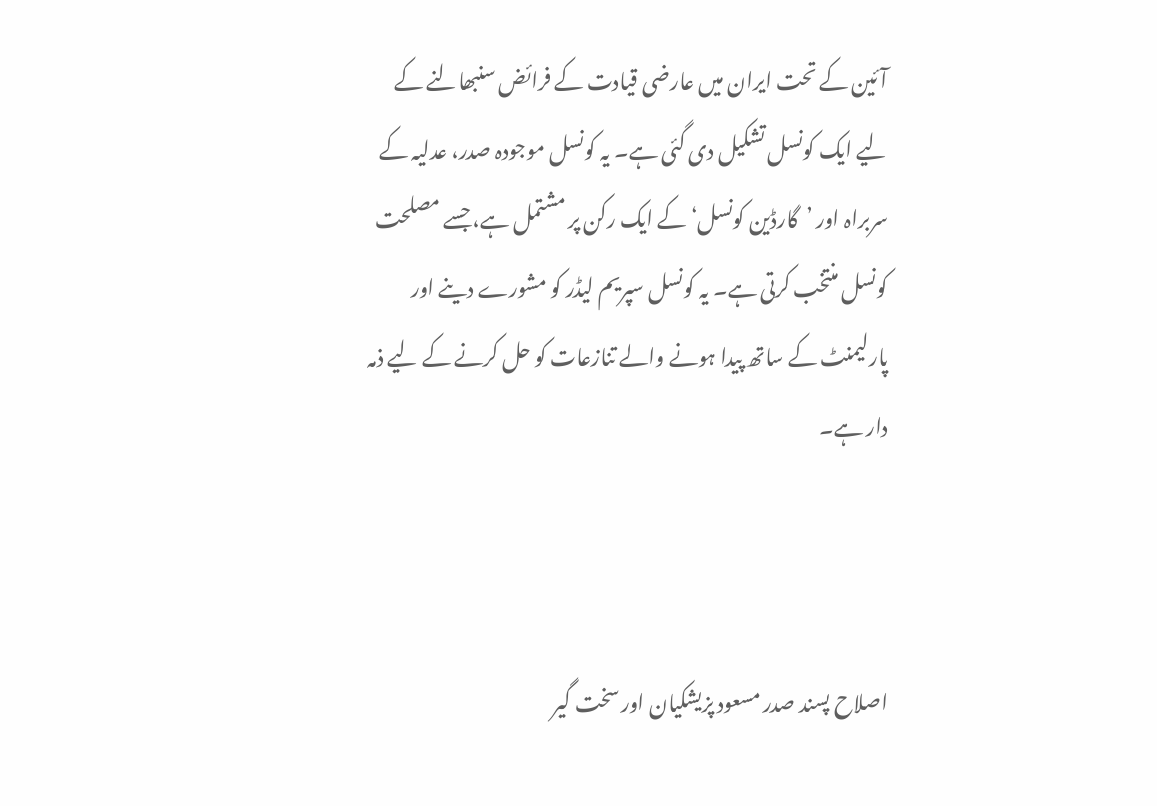آئین کے تحت ایران میں عارضی قیادت کے فرائض سنبھالنے کے لیے ایک کونسل تشکیل دی گئی ہے۔ یہ کونسل موجودہ صدر، عدلیہ کے سربراہ اور ’گارڈین کونسل‘ کے ایک رکن پر مشتمل ہے، جسے مصلحت کونسل منتخب کرتی ہے۔ یہ کونسل سپریم لیڈر کو مشورے دینے اور پارلیمنٹ کے ساتھ پیدا ہونے والے تنازعات کو حل کرنے کے لیے ذمہ دار ہے۔



اصلاح پسند صدر مسعود پزیشکیان اور سخت گیر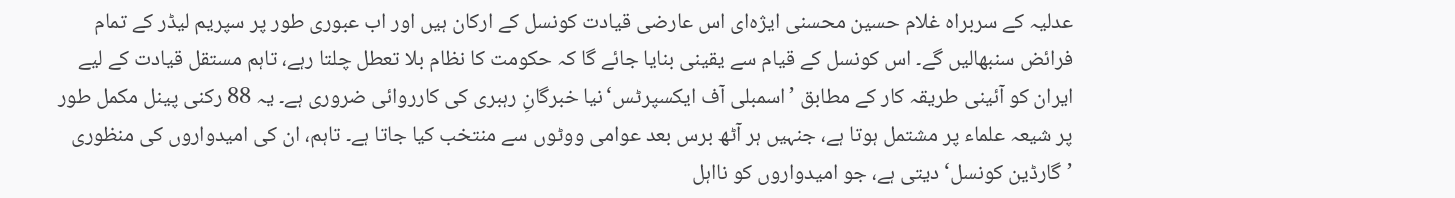عدلیہ کے سربراہ غلام حسین محسنی ایژه‌ای اس عارضی قیادت کونسل کے ارکان ہیں اور اب عبوری طور پر سپریم لیڈر کے تمام فرائض سنبھالیں گے۔ اس کونسل کے قیام سے یقینی بنایا جائے گا کہ حکومت کا نظام بلا تعطل چلتا رہے، تاہم مستقل قیادت کے لیے ایران کو آئینی طریقہ کار کے مطابق ’اسمبلی آف ایکسپرٹس‘نیا خبرگانِ رہبری کی کارروائی ضروری ہے۔ یہ 88 رکنی پینل مکمل طور پر شیعہ علماء پر مشتمل ہوتا ہے، جنہیں ہر آٹھ برس بعد عوامی ووٹوں سے منتخب کیا جاتا ہے۔ تاہم، ان کی امیدواروں کی منظوری ’گارڈین کونسل‘ دیتی ہے، جو امیدواروں کو نااہل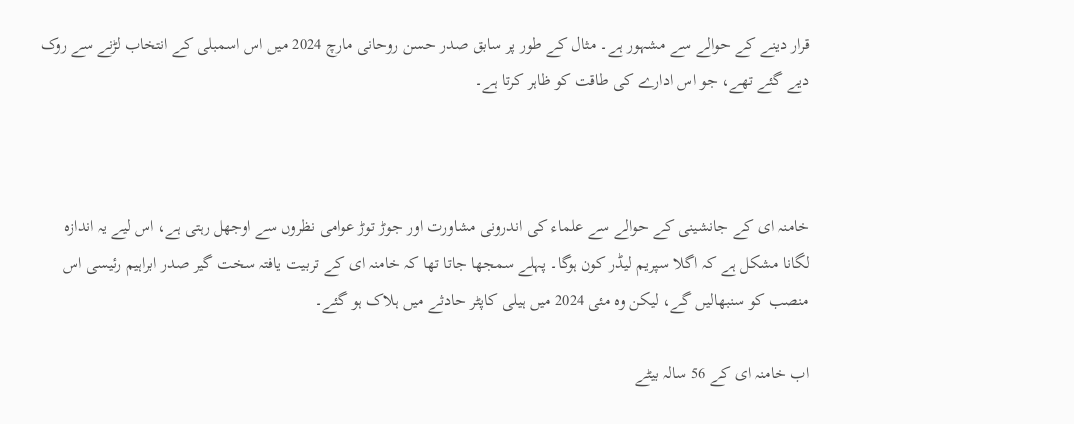قرار دینے کے حوالے سے مشہور ہے۔ مثال کے طور پر سابق صدر حسن روحانی مارچ 2024 میں اس اسمبلی کے انتخاب لڑنے سے روک دیے گئے تھے، جو اس ادارے کی طاقت کو ظاہر کرتا ہے۔



خامنہ ای کے جانشینی کے حوالے سے علماء کی اندرونی مشاورت اور جوڑ توڑ عوامی نظروں سے اوجھل رہتی ہے، اس لیے یہ اندازہ لگانا مشکل ہے کہ اگلا سپریم لیڈر کون ہوگا۔ پہلے سمجھا جاتا تھا کہ خامنہ ای کے تربیت یافتہ سخت گیر صدر ابراہیم رئیسی اس منصب کو سنبھالیں گے، لیکن وہ مئی 2024 میں ہیلی کاپٹر حادثے میں ہلاک ہو گئے۔

اب خامنہ ای کے 56 سالہ بیٹے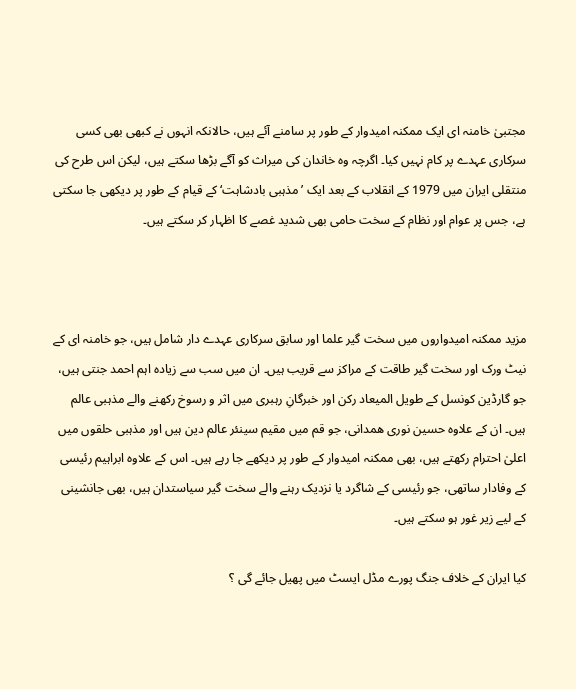مجتبیٰ خامنہ ای ایک ممکنہ امیدوار کے طور پر سامنے آئے ہیں، حالانکہ انہوں نے کبھی بھی کسی سرکاری عہدے پر کام نہیں کیا۔ اگرچہ وہ خاندان کی میراث کو آگے بڑھا سکتے ہیں، لیکن اس طرح کی منتقلی ایران میں 1979 کے انقلاب کے بعد ایک ’مذہبی بادشاہت‘ کے قیام کے طور پر دیکھی جا سکتی ہے، جس پر عوام اور نظام کے سخت حامی بھی شدید غصے کا اظہار کر سکتے ہیں۔



مزید ممکنہ امیدواروں میں سخت گیر علما اور سابق سرکاری عہدے دار شامل ہیں، جو خامنہ ای کے نیٹ ورک اور سخت گیر طاقت کے مراکز سے قریب ہیں۔ ان میں سب سے زیادہ اہم احمد جنتی ہیں، جو گارڈین کونسل کے طویل المیعاد رکن اور خبرگانِ رہبری میں اثر و رسوخ رکھنے والے مذہبی عالم ہیں۔ ان کے علاوہ حسین نوری همدانی، جو قم میں مقیم سینئر عالم دین ہیں اور مذہبی حلقوں میں اعلیٰ احترام رکھتے ہیں، بھی ممکنہ امیدوار کے طور پر دیکھے جا رہے ہیں۔ اس کے علاوہ ابراہیم رئیسی کے وفادار ساتھی، جو رئیسی کے شاگرد یا نزدیک رہنے والے سخت گیر سیاستدان ہیں، بھی جانشینی کے لیے زیر غور ہو سکتے ہیں۔

کیا ایران کے خلاف جنگ پورے مڈل ایسٹ میں پھیل جائے گی ؟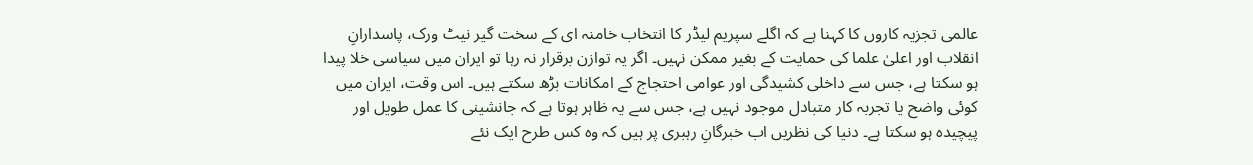عالمی تجزیہ کاروں کا کہنا ہے کہ اگلے سپریم لیڈر کا انتخاب خامنہ ای کے سخت گیر نیٹ ورک، پاسدارانِ انقلاب اور اعلیٰ علما کی حمایت کے بغیر ممکن نہیں۔ اگر یہ توازن برقرار نہ رہا تو ایران میں سیاسی خلا پیدا ہو سکتا ہے، جس سے داخلی کشیدگی اور عوامی احتجاج کے امکانات بڑھ سکتے ہیں۔ اس وقت، ایران میں کوئی واضح یا تجربہ کار متبادل موجود نہیں ہے، جس سے یہ ظاہر ہوتا ہے کہ جانشینی کا عمل طویل اور پیچیدہ ہو سکتا ہے۔ دنیا کی نظریں اب خبرگانِ رہبری پر ہیں کہ وہ کس طرح ایک نئے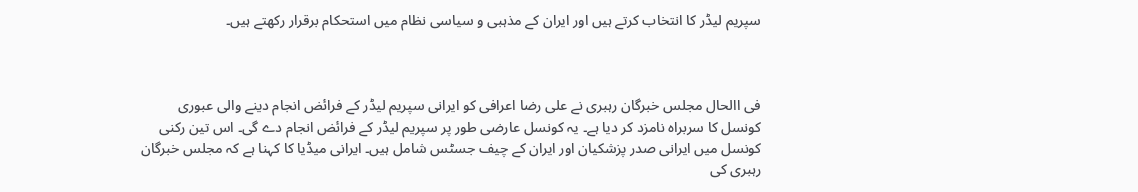سپریم لیڈر کا انتخاب کرتے ہیں اور ایران کے مذہبی و سیاسی نظام میں استحکام برقرار رکھتے ہیں۔



فی االحال مجلس خبرگان رہبری نے علی رضا اعرافی کو ایرانی سپریم لیڈر کے فرائض انجام دینے والی عبوری کونسل کا سربراہ نامزد کر دیا ہے۔ یہ کونسل عارضی طور پر سپریم لیڈر کے فرائض انجام دے گی۔ اس تین رکنی کونسل میں ایرانی صدر پزشکیان اور ایران کے چیف جسٹس شامل ہیں۔ ایرانی میڈیا کا کہنا ہے کہ مجلس خبرگان رہبری کی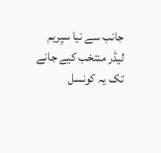جانب سے نیا سپریم لیڈر منتخب کیے جانے تک یہ کونسل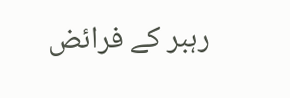رہبر کے فرائض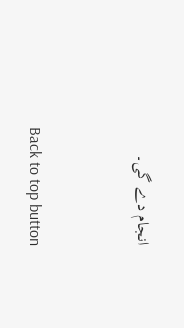انجام دے گی۔



Back to top button